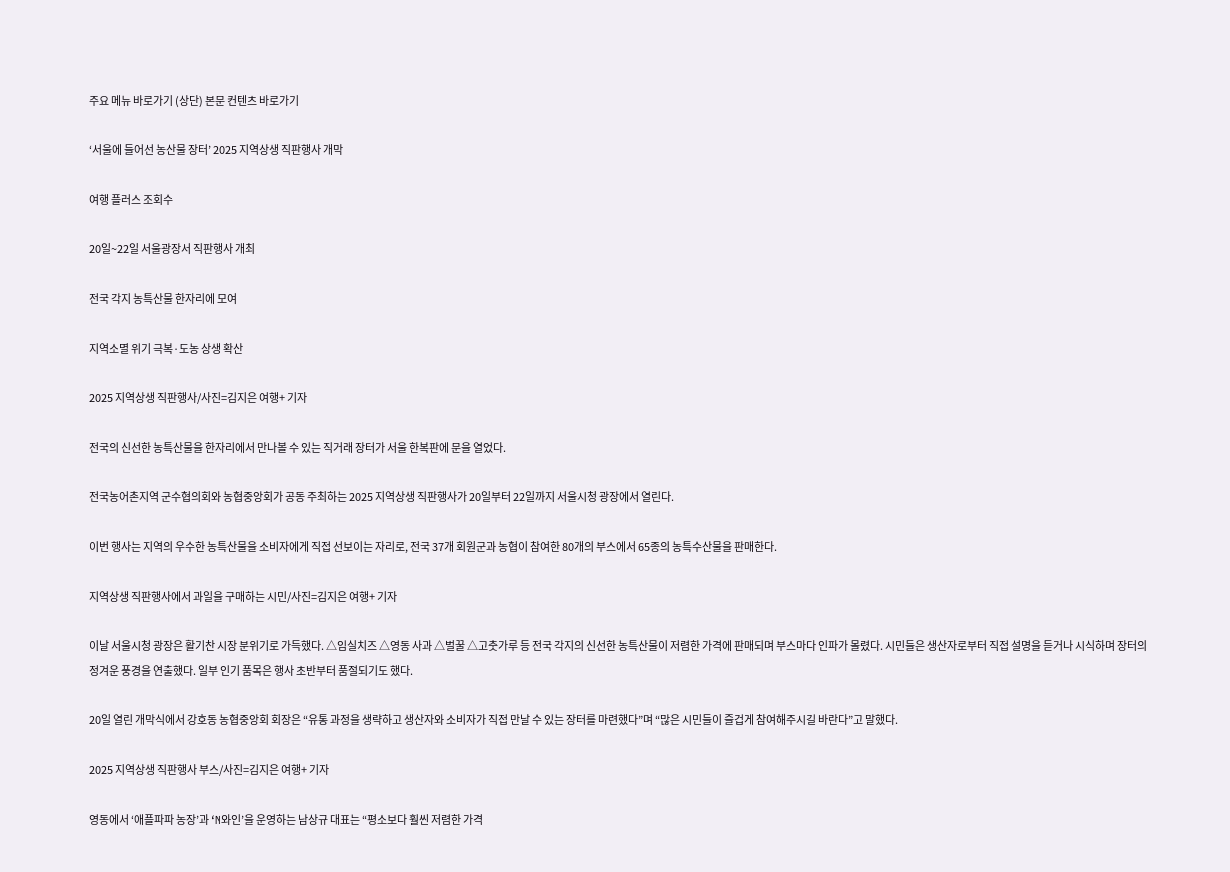주요 메뉴 바로가기 (상단) 본문 컨텐츠 바로가기

‘서울에 들어선 농산물 장터’ 2025 지역상생 직판행사 개막

여행 플러스 조회수

20일~22일 서울광장서 직판행사 개최

전국 각지 농특산물 한자리에 모여

지역소멸 위기 극복·도농 상생 확산

2025 지역상생 직판행사/사진=김지은 여행+ 기자

전국의 신선한 농특산물을 한자리에서 만나볼 수 있는 직거래 장터가 서울 한복판에 문을 열었다.

전국농어촌지역 군수협의회와 농협중앙회가 공동 주최하는 2025 지역상생 직판행사가 20일부터 22일까지 서울시청 광장에서 열린다.

이번 행사는 지역의 우수한 농특산물을 소비자에게 직접 선보이는 자리로, 전국 37개 회원군과 농협이 참여한 80개의 부스에서 65종의 농특수산물을 판매한다.

지역상생 직판행사에서 과일을 구매하는 시민/사진=김지은 여행+ 기자

이날 서울시청 광장은 활기찬 시장 분위기로 가득했다. △임실치즈 △영동 사과 △벌꿀 △고춧가루 등 전국 각지의 신선한 농특산물이 저렴한 가격에 판매되며 부스마다 인파가 몰렸다. 시민들은 생산자로부터 직접 설명을 듣거나 시식하며 장터의 정겨운 풍경을 연출했다. 일부 인기 품목은 행사 초반부터 품절되기도 했다.

20일 열린 개막식에서 강호동 농협중앙회 회장은 “유통 과정을 생략하고 생산자와 소비자가 직접 만날 수 있는 장터를 마련했다”며 “많은 시민들이 즐겁게 참여해주시길 바란다”고 말했다.

2025 지역상생 직판행사 부스/사진=김지은 여행+ 기자

영동에서 ‘애플파파 농장’과 ‘N와인’을 운영하는 남상규 대표는 “평소보다 훨씬 저렴한 가격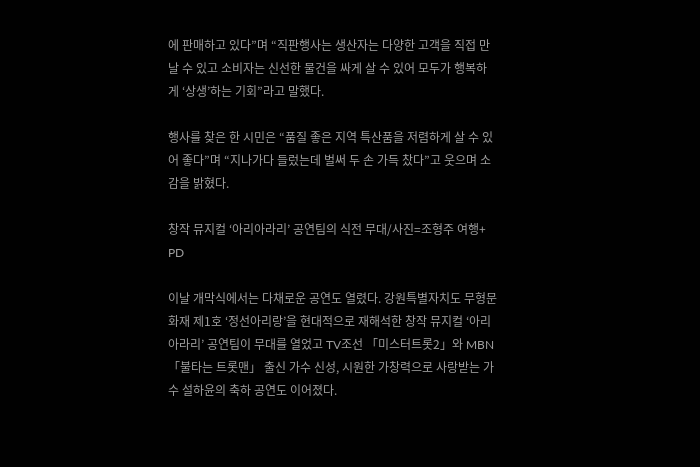에 판매하고 있다”며 “직판행사는 생산자는 다양한 고객을 직접 만날 수 있고 소비자는 신선한 물건을 싸게 살 수 있어 모두가 행복하게 ‘상생’하는 기회”라고 말했다.

행사를 찾은 한 시민은 “품질 좋은 지역 특산품을 저렴하게 살 수 있어 좋다”며 “지나가다 들렀는데 벌써 두 손 가득 찼다”고 웃으며 소감을 밝혔다.

창작 뮤지컬 ‘아리아라리’ 공연팀의 식전 무대/사진=조형주 여행+ PD

이날 개막식에서는 다채로운 공연도 열렸다. 강원특별자치도 무형문화재 제1호 ‘정선아리랑’을 현대적으로 재해석한 창작 뮤지컬 ‘아리아라리’ 공연팀이 무대를 열었고 TV조선 「미스터트롯2」와 MBN 「불타는 트롯맨」 출신 가수 신성, 시원한 가창력으로 사랑받는 가수 설하윤의 축하 공연도 이어졌다.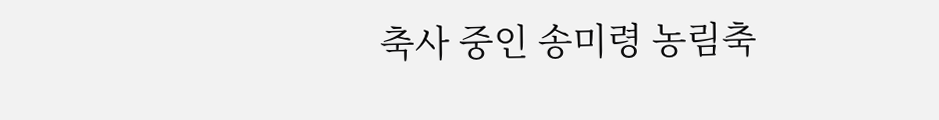축사 중인 송미령 농림축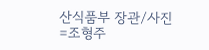산식품부 장관/사진=조형주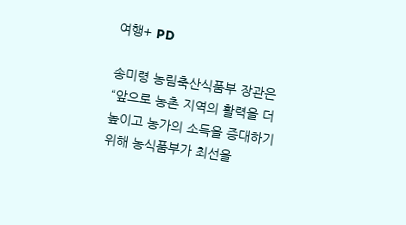여행+ PD

송미령 농림축산식품부 장관은 “앞으로 농촌 지역의 활력을 더 높이고 농가의 소득을 증대하기 위해 농식품부가 최선을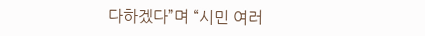다하겠다”며 “시민 여러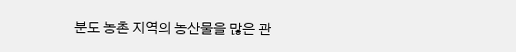분도 농촌 지역의 농산물을 많은 관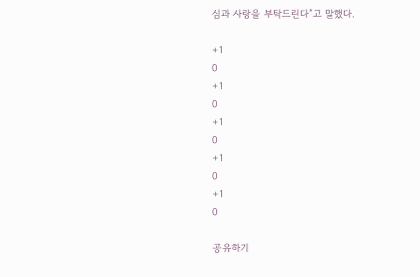심과 사랑을 부탁드린다”고 말했다.

+1
0
+1
0
+1
0
+1
0
+1
0

공유하기